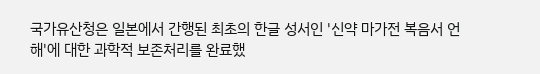국가유산청은 일본에서 간행된 최초의 한글 성서인 '신약 마가전 복음서 언해'에 대한 과학적 보존처리를 완료했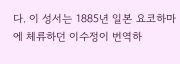다. 이 성서는 1885년 일본 요코하마에 체류하던 이수정이 번역하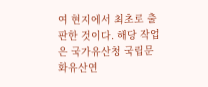여 현지에서 최초로 출판한 것이다. 해당 작업은 국가유산청 국립문화유산연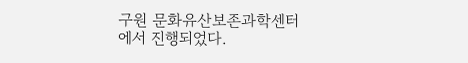구원 문화유산보존과학센터에서 진행되었다.